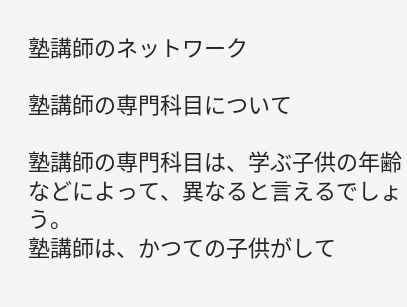塾講師のネットワーク

塾講師の専門科目について

塾講師の専門科目は、学ぶ子供の年齢などによって、異なると言えるでしょう。
塾講師は、かつての子供がして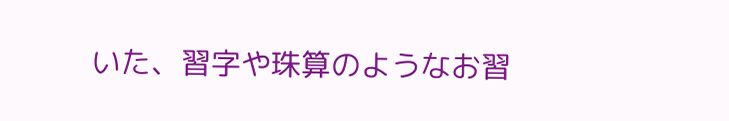いた、習字や珠算のようなお習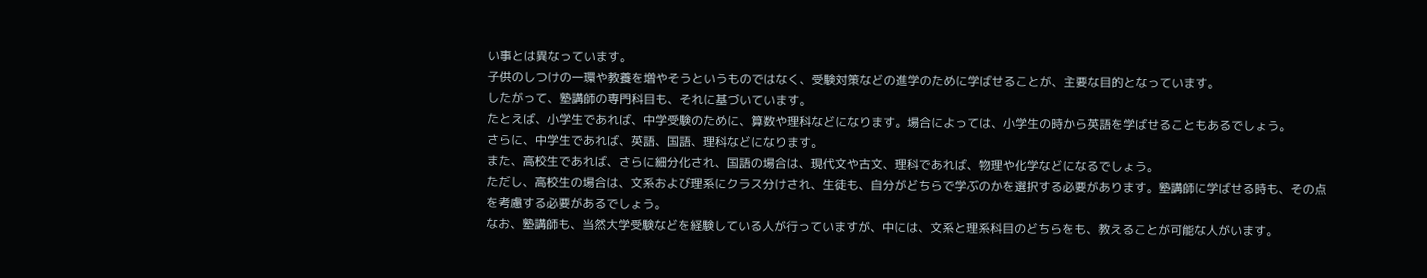い事とは異なっています。
子供のしつけの一環や教養を増やそうというものではなく、受験対策などの進学のために学ばせることが、主要な目的となっています。
したがって、塾講師の専門科目も、それに基づいています。
たとえば、小学生であれば、中学受験のために、算数や理科などになります。場合によっては、小学生の時から英語を学ばせることもあるでしょう。
さらに、中学生であれば、英語、国語、理科などになります。
また、高校生であれば、さらに細分化され、国語の場合は、現代文や古文、理科であれば、物理や化学などになるでしょう。
ただし、高校生の場合は、文系および理系にクラス分けされ、生徒も、自分がどちらで学ぶのかを選択する必要があります。塾講師に学ばせる時も、その点を考慮する必要があるでしょう。
なお、塾講師も、当然大学受験などを経験している人が行っていますが、中には、文系と理系科目のどちらをも、教えることが可能な人がいます。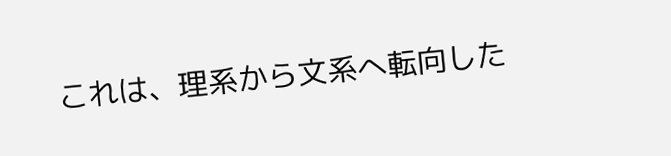これは、理系から文系へ転向した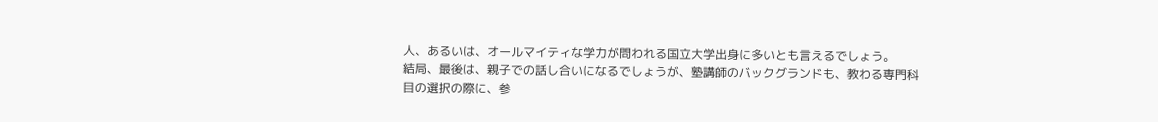人、あるいは、オールマイティな学力が問われる国立大学出身に多いとも言えるでしょう。
結局、最後は、親子での話し合いになるでしょうが、塾講師のバックグランドも、教わる専門科目の選択の際に、参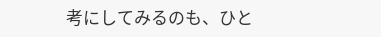考にしてみるのも、ひと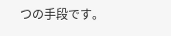つの手段です。